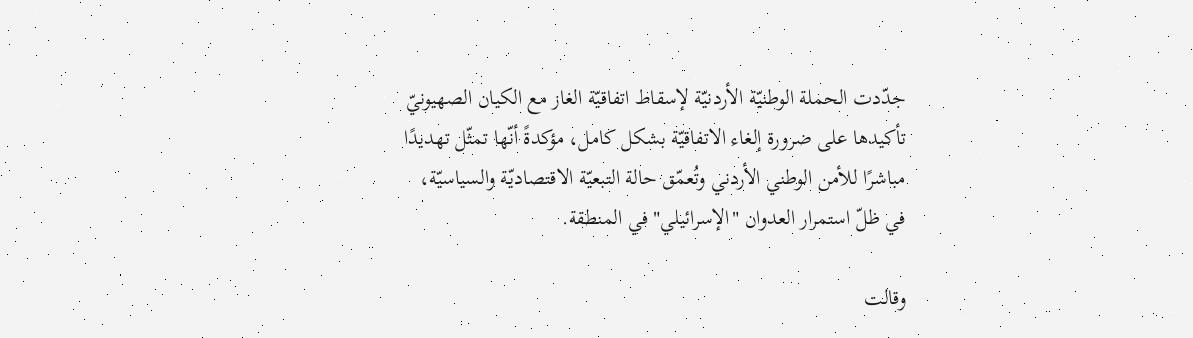جدّدت الحملة الوطنيّة الأردنيّة لإسقاط اتفاقيّة الغاز مع الكيان الصهيونيّ تأكيدها على ضرورة إلغاء الاتفاقيّة بشكل كامل، مؤكدةً أنّها تمثّل تهديدًا مباشرًا للأمن الوطني الأردني وتُعمّق حالة التبعيّة الاقتصاديّة والسياسيّة، في ظلّ استمرار العدوان "الإسرائيلي" في المنطقة.

وقالت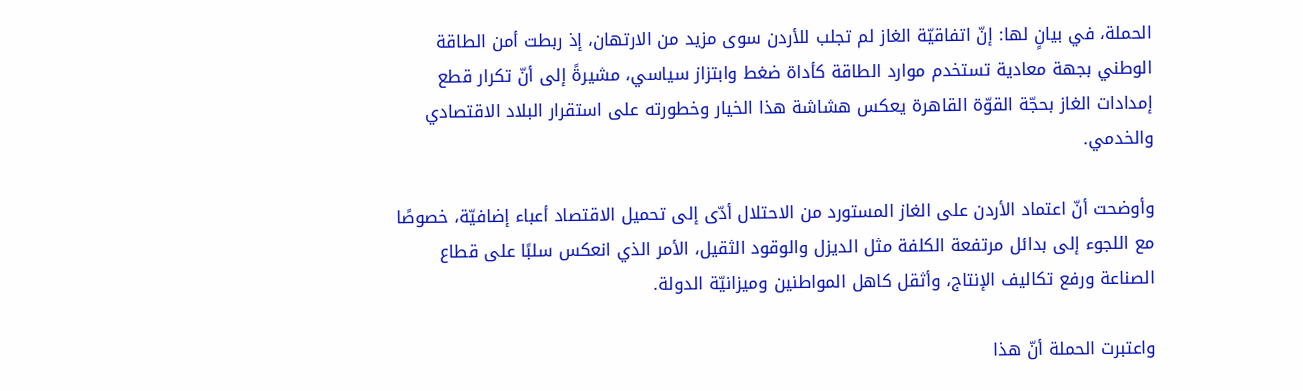الحملة، في بيانٍ لها: إنّ اتفاقيّة الغاز لم تجلب للأردن سوى مزيد من الارتهان، إذ ربطت أمن الطاقة الوطني بجهة معادية تستخدم موارد الطاقة كأداة ضغط وابتزاز سياسي، مشيرةً إلى أنّ تكرار قطع إمدادات الغاز بحجّة القوّة القاهرة يعكس هشاشة هذا الخيار وخطورته على استقرار البلاد الاقتصادي والخدمي.

وأوضحت أنّ اعتماد الأردن على الغاز المستورد من الاحتلال أدّى إلى تحميل الاقتصاد أعباء إضافيّة، خصوصًا مع اللجوء إلى بدائل مرتفعة الكلفة مثل الديزل والوقود الثقيل، الأمر الذي انعكس سلبًا على قطاع الصناعة ورفع تكاليف الإنتاج، وأثقل كاهل المواطنين وميزانيّة الدولة.

واعتبرت الحملة أنّ هذا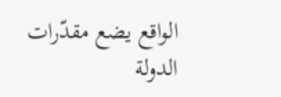الواقع يضع مقدّرات الدولة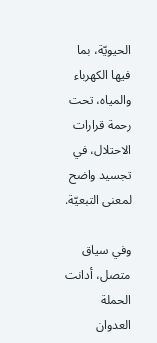الحيويّة، بما فيها الكهرباء والمياه، تحت رحمة قرارات الاحتلال، في تجسيد واضح لمعنى التبعيّة.

وفي سياق متصل، أدانت الحملة العدوان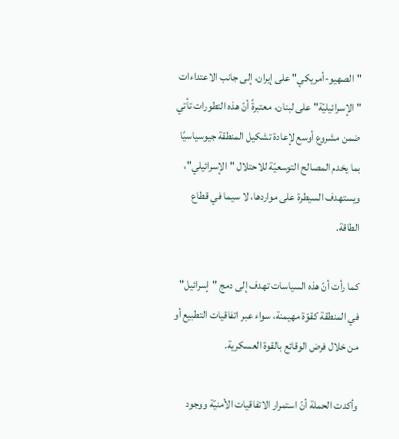"الصهيو-أمريكي" على إيران، إلى جانب الاعتداءات "الإسرائيليّة" على لبنان، معتبرةً أنّ هذه التطورات تأتي ضمن مشروع أوسع لإعادة تشكيل المنطقة جيوسياسيًا بما يخدم المصالح التوسعيّة للاحتلال "الإسرائيلي"، ويستهدف السيطرة على مواردها، لا سيما في قطاع الطاقة.

كما رأت أنّ هذه السياسات تهدف إلى دمج "إسرائيل" في المنطقة كقوّة مهيمنة، سواء عبر اتفاقيات التطبيع أو من خلال فرض الوقائع بالقوة العسكرية.

وأكدت الحملة أنّ استمرار الاتفاقيات الأمنيّة ووجود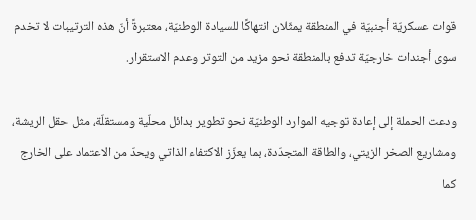قوات عسكريّة أجنبيّة في المنطقة يمثّلان انتهاكًا للسيادة الوطنيّة، معتبرةً أنّ هذه الترتيبات لا تخدم سوى أجندات خارجيّة تدفع بالمنطقة نحو مزيد من التوتر وعدم الاستقرار.

ودعت الحملة إلى إعادة توجيه الموارد الوطنيّة نحو تطوير بدائل محلّية ومستقلّة، مثل حقل الريشة، ومشاريع الصخر الزيتي، والطاقة المتجدّدة، بما يعزّز الاكتفاء الذاتي ويحدّ من الاعتماد على الخارج كما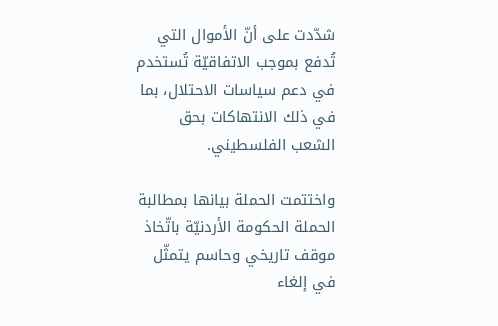شدّدت على أنّ الأموال التي تُدفع بموجب الاتفاقيّة تُستخدم في دعم سياسات الاحتلال، بما في ذلك الانتهاكات بحق الشعب الفلسطيني.

واختتمت الحملة بيانها بمطالبة الحملة الحكومة الأردنيّة باتّخاذ موقف تاريخي وحاسم يتمثّل في إلغاء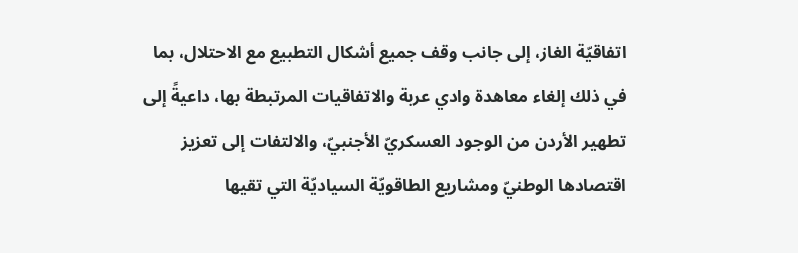اتفاقيّة الغاز، إلى جانب وقف جميع أشكال التطبيع مع الاحتلال، بما في ذلك إلغاء معاهدة وادي عربة والاتفاقيات المرتبطة بها، داعيةً إلى تطهير الأردن من الوجود العسكريّ الأجنبيّ، والالتفات إلى تعزيز اقتصادها الوطنيّ ومشاريع الطاقويّة السياديّة التي تقيها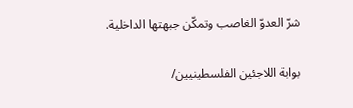شرّ العدوّ الغاصب وتمكّن جبهتها الداخلية.

بوابة اللاجئين الفلسطينيين/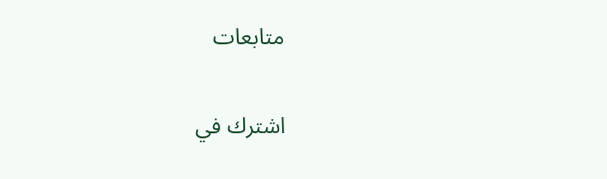متابعات

اشترك في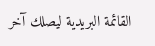القائمة البريدية ليصلك آخر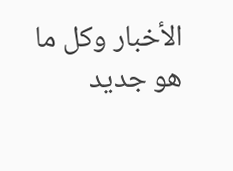الأخبار وكل ما هو جديد